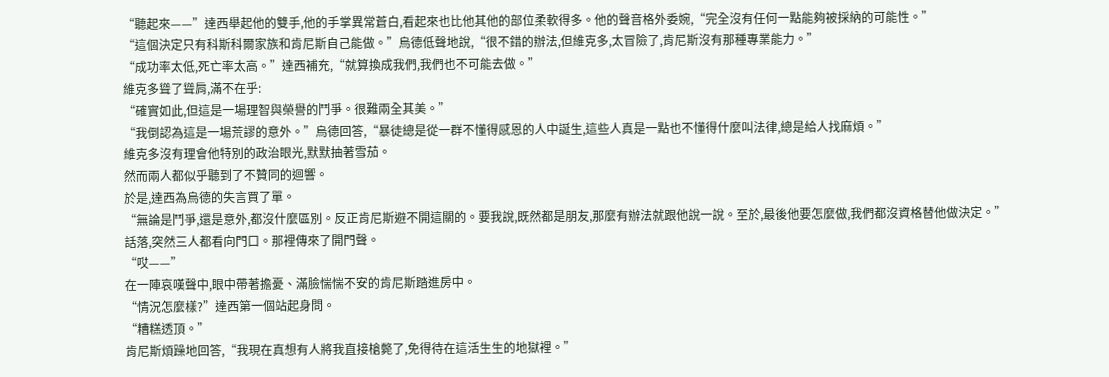“聽起來——”達西舉起他的雙手,他的手掌異常蒼白,看起來也比他其他的部位柔軟得多。他的聲音格外委婉,“完全沒有任何一點能夠被採納的可能性。”
“這個決定只有科斯科爾家族和肯尼斯自己能做。”烏德低聲地說,“很不錯的辦法,但維克多,太冒險了,肯尼斯沒有那種專業能力。”
“成功率太低,死亡率太高。”達西補充,“就算換成我們,我們也不可能去做。”
維克多聳了聳肩,滿不在乎:
“確實如此,但這是一場理智與榮譽的鬥爭。很難兩全其美。”
“我倒認為這是一場荒謬的意外。”烏德回答,“暴徒總是從一群不懂得感恩的人中誕生,這些人真是一點也不懂得什麼叫法律,總是給人找麻煩。”
維克多沒有理會他特別的政治眼光,默默抽著雪茄。
然而兩人都似乎聽到了不贊同的迴響。
於是,達西為烏德的失言買了單。
“無論是鬥爭,還是意外,都沒什麼區別。反正肯尼斯避不開這關的。要我說,既然都是朋友,那麼有辦法就跟他說一說。至於,最後他要怎麼做,我們都沒資格替他做決定。”
話落,突然三人都看向門口。那裡傳來了開門聲。
“哎——”
在一陣哀嘆聲中,眼中帶著擔憂、滿臉惴惴不安的肯尼斯踏進房中。
“情況怎麼樣?”達西第一個站起身問。
“糟糕透頂。”
肯尼斯煩躁地回答,“我現在真想有人將我直接槍斃了,免得待在這活生生的地獄裡。”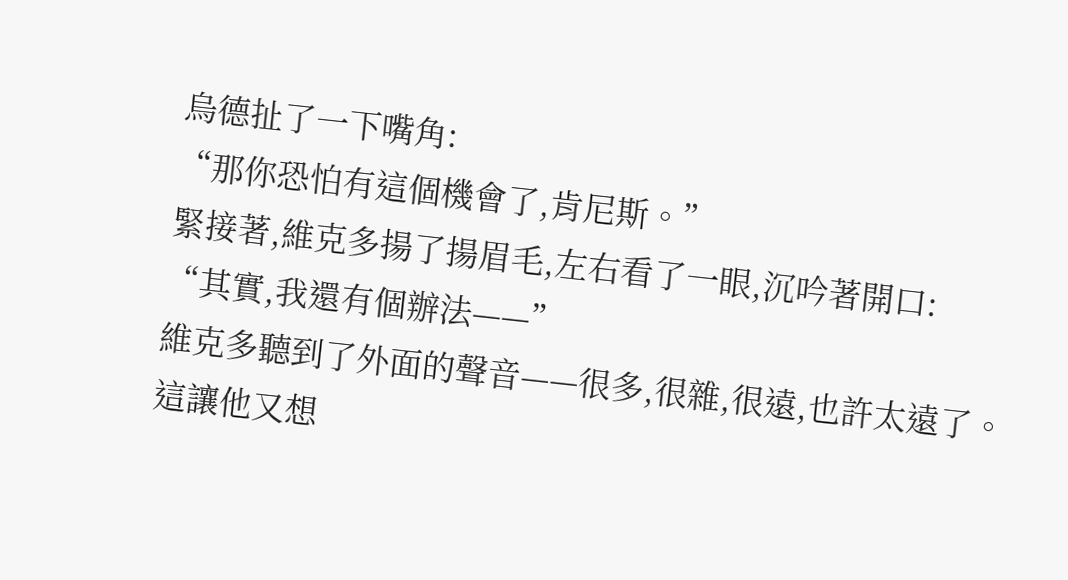烏德扯了一下嘴角:
“那你恐怕有這個機會了,肯尼斯。”
緊接著,維克多揚了揚眉毛,左右看了一眼,沉吟著開口:
“其實,我還有個辦法——”
維克多聽到了外面的聲音——很多,很雜,很遠,也許太遠了。
這讓他又想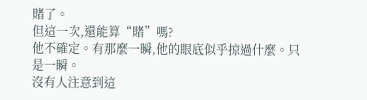賭了。
但這一次,還能算“賭”嗎?
他不確定。有那麼一瞬,他的眼底似乎掠過什麼。只是一瞬。
沒有人注意到這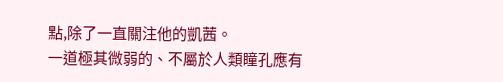點,除了一直關注他的凱茜。
一道極其微弱的、不屬於人類瞳孔應有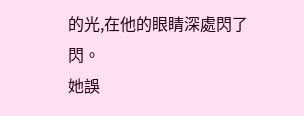的光,在他的眼睛深處閃了閃。
她誤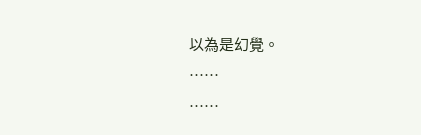以為是幻覺。
……
……